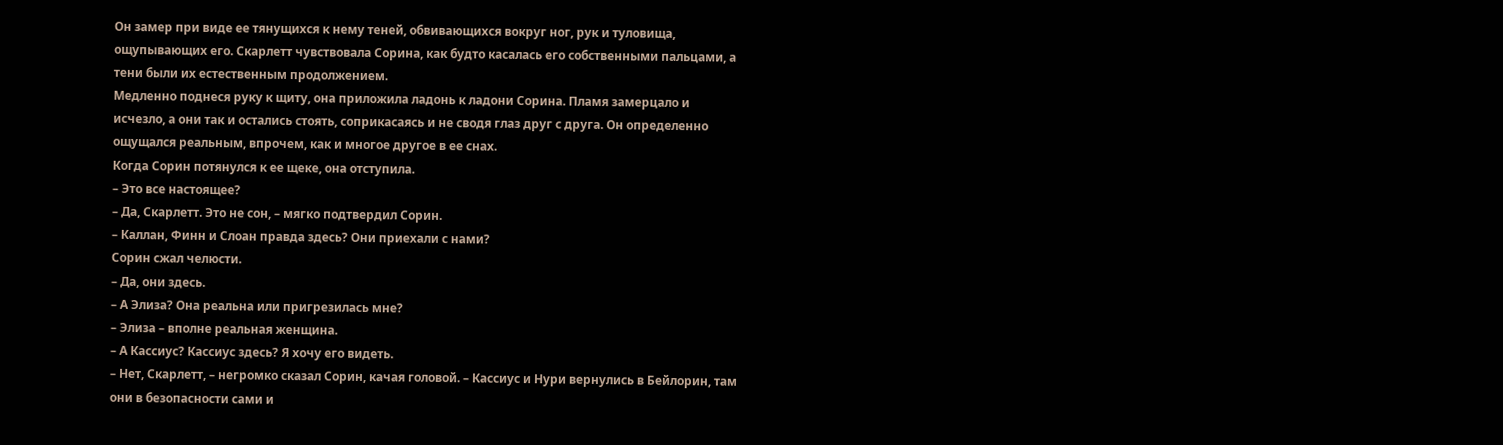Он замер при виде ее тянущихся к нему теней, обвивающихся вокруг ног, рук и туловища, ощупывающих его. Скарлетт чувствовала Сорина, как будто касалась его собственными пальцами, а тени были их естественным продолжением.
Медленно поднеся руку к щиту, она приложила ладонь к ладони Сорина. Пламя замерцало и исчезло, а они так и остались стоять, соприкасаясь и не сводя глаз друг с друга. Он определенно ощущался реальным, впрочем, как и многое другое в ее снах.
Когда Сорин потянулся к ее щеке, она отступила.
– Это все настоящее?
– Да, Скарлетт. Это не сон, – мягко подтвердил Сорин.
– Каллан, Финн и Слоан правда здесь? Они приехали с нами?
Сорин сжал челюсти.
– Да, они здесь.
– А Элиза? Она реальна или пригрезилась мне?
– Элиза – вполне реальная женщина.
– А Кассиус? Кассиус здесь? Я хочу его видеть.
– Нет, Скарлетт, – негромко сказал Сорин, качая головой. – Кассиус и Нури вернулись в Бейлорин, там они в безопасности сами и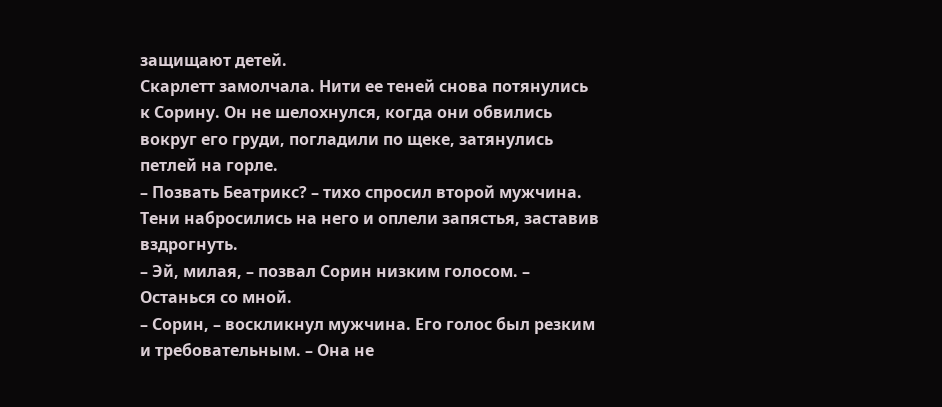защищают детей.
Скарлетт замолчала. Нити ее теней снова потянулись к Сорину. Он не шелохнулся, когда они обвились вокруг его груди, погладили по щеке, затянулись петлей на горле.
– Позвать Беатрикс? – тихо спросил второй мужчина.
Тени набросились на него и оплели запястья, заставив вздрогнуть.
– Эй, милая, – позвал Сорин низким голосом. – Останься со мной.
– Сорин, – воскликнул мужчина. Его голос был резким и требовательным. – Она не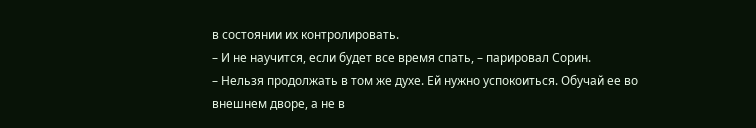в состоянии их контролировать.
– И не научится, если будет все время спать, – парировал Сорин.
– Нельзя продолжать в том же духе. Ей нужно успокоиться. Обучай ее во внешнем дворе, а не в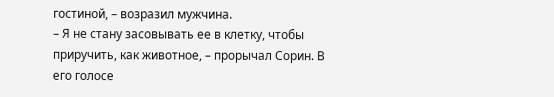гостиной, – возразил мужчина.
– Я не стану засовывать ее в клетку, чтобы приручить, как животное, – прорычал Сорин. В его голосе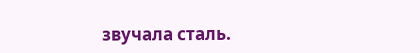звучала сталь.